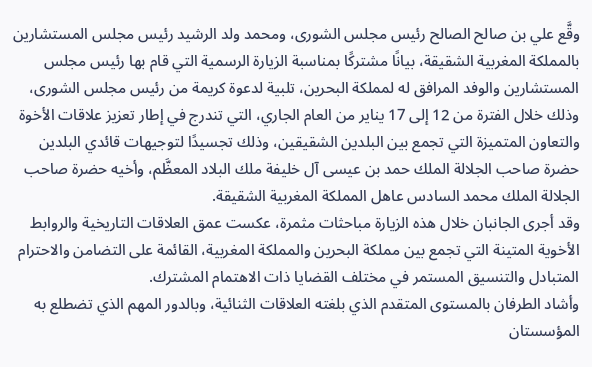وقَّع علي بن صالح الصالح رئيس مجلس الشورى، ومحمد ولد الرشيد رئيس مجلس المستشارين بالمملكة المغربية الشقيقة، بيانًا مشتركًا بمناسبة الزيارة الرسمية التي قام بها رئيس مجلس المستشارين والوفد المرافق له لمملكة البحرين، تلبية لدعوة كريمة من رئيس مجلس الشورى، وذلك خلال الفترة من 12 إلى 17 يناير من العام الجاري، التي تندرج في إطار تعزيز علاقات الأخوة والتعاون المتميزة التي تجمع بين البلدين الشقيقين، وذلك تجسيدًا لتوجيهات قائدي البلدين حضرة صاحب الجلالة الملك حمد بن عيسى آل خليفة ملك البلاد المعظَّم، وأخيه حضرة صاحب الجلالة الملك محمد السادس عاهل المملكة المغربية الشقيقة.
وقد أجرى الجانبان خلال هذه الزيارة مباحثات مثمرة، عكست عمق العلاقات التاريخية والروابط الأخوية المتينة التي تجمع بين مملكة البحرين والمملكة المغربية، القائمة على التضامن والاحترام المتبادل والتنسيق المستمر في مختلف القضايا ذات الاهتمام المشترك.
وأشاد الطرفان بالمستوى المتقدم الذي بلغته العلاقات الثنائية، وبالدور المهم الذي تضطلع به المؤسستان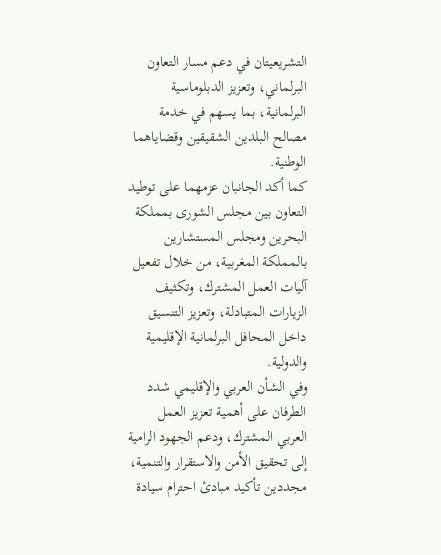التشريعيتان في دعم مسار التعاون البرلماني، وتعزيز الدبلوماسية البرلمانية، بما يسهم في خدمة مصالح البلدين الشقيقين وقضاياهما الوطنية.
كما أكد الجانبان عزمهما على توطيد التعاون بين مجلس الشورى بمملكة البحرين ومجلس المستشارين بالمملكة المغربية، من خلال تفعيل آليات العمل المشترك، وتكثيف الزيارات المتبادلة، وتعزيز التنسيق داخل المحافل البرلمانية الإقليمية والدولية.
وفي الشأن العربي والإقليمي شدد الطرفان على أهمية تعزيز العمل العربي المشترك، ودعم الجهود الرامية إلى تحقيق الأمن والاستقرار والتنمية، مجددين تأكيد مبادئ احترام سيادة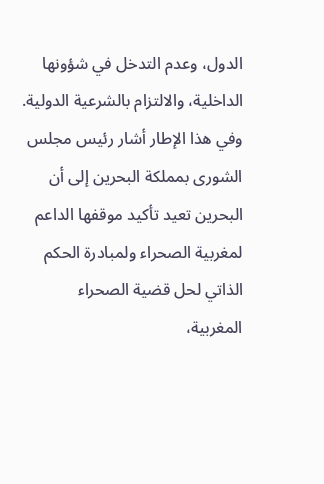الدول، وعدم التدخل في شؤونها الداخلية، والالتزام بالشرعية الدولية.
وفي هذا الإطار أشار رئيس مجلس الشورى بمملكة البحرين إلى أن البحرين تعيد تأكيد موقفها الداعم لمغربية الصحراء ولمبادرة الحكم الذاتي لحل قضية الصحراء المغربية،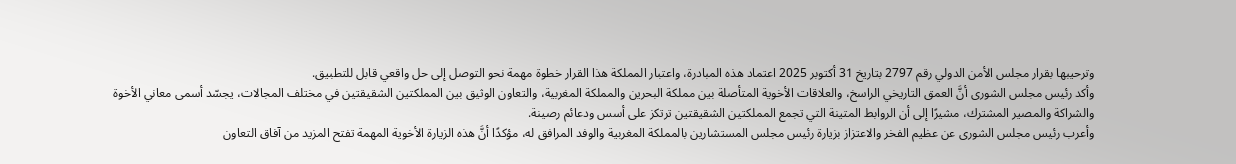وترحيبها بقرار مجلس الأمن الدولي رقم 2797 بتاريخ 31 أكتوبر 2025 اعتماد هذه المبادرة، واعتبار المملكة هذا القرار خطوة مهمة نحو التوصل إلى حل واقعي قابل للتطبيق.
وأكد رئيس مجلس الشورى أنَّ العمق التاريخي الراسخ، والعلاقات الأخوية المتأصلة بين مملكة البحرين والمملكة المغربية، والتعاون الوثيق بين المملكتين الشقيقتين في مختلف المجالات، يجسّد أسمى معاني الأخوة والشراكة والمصير المشترك، مشيرًا إلى أن الروابط المتينة التي تجمع المملكتين الشقيقتين ترتكز على أسس ودعائم رصينة.
وأعرب رئيس مجلس الشورى عن عظيم الفخر والاعتزاز بزيارة رئيس مجلس المستشارين بالمملكة المغربية والوفد المرافق له، مؤكدًا أنَّ هذه الزيارة الأخوية المهمة تفتح المزيد من آفاق التعاون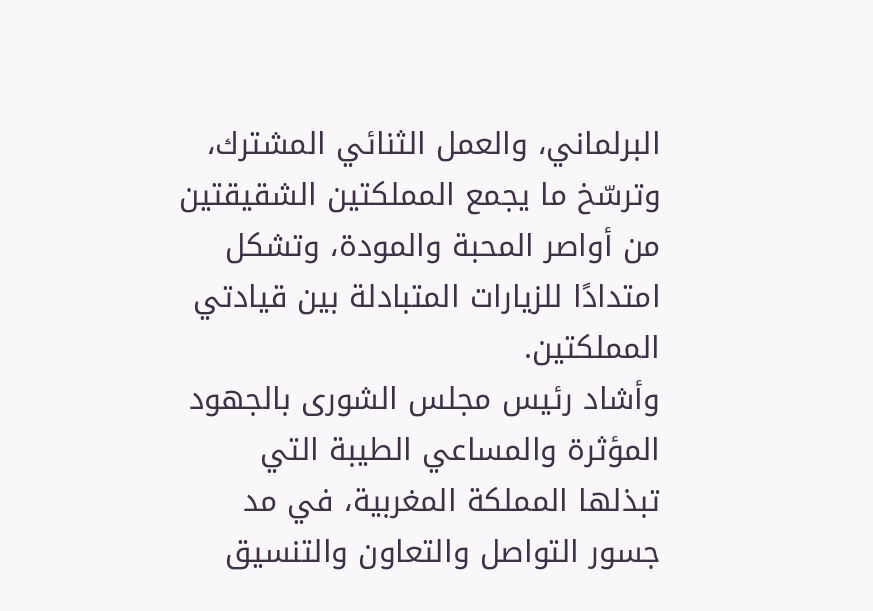البرلماني، والعمل الثنائي المشترك، وترسّخ ما يجمع المملكتين الشقيقتين من أواصر المحبة والمودة، وتشكل امتدادًا للزيارات المتبادلة بين قيادتي المملكتين.
وأشاد رئيس مجلس الشورى بالجهود المؤثرة والمساعي الطيبة التي تبذلها المملكة المغربية، في مد جسور التواصل والتعاون والتنسيق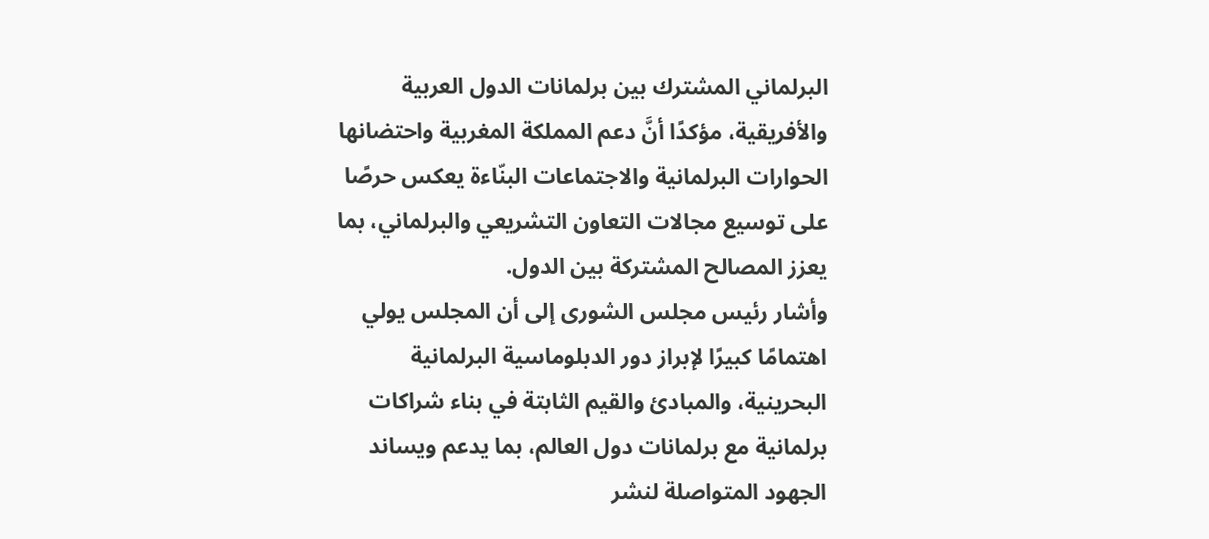البرلماني المشترك بين برلمانات الدول العربية والأفريقية، مؤكدًا أنَّ دعم المملكة المغربية واحتضانها الحوارات البرلمانية والاجتماعات البنّاءة يعكس حرصًا على توسيع مجالات التعاون التشريعي والبرلماني، بما يعزز المصالح المشتركة بين الدول.
وأشار رئيس مجلس الشورى إلى أن المجلس يولي اهتمامًا كبيرًا لإبراز دور الدبلوماسية البرلمانية البحرينية، والمبادئ والقيم الثابتة في بناء شراكات برلمانية مع برلمانات دول العالم، بما يدعم ويساند الجهود المتواصلة لنشر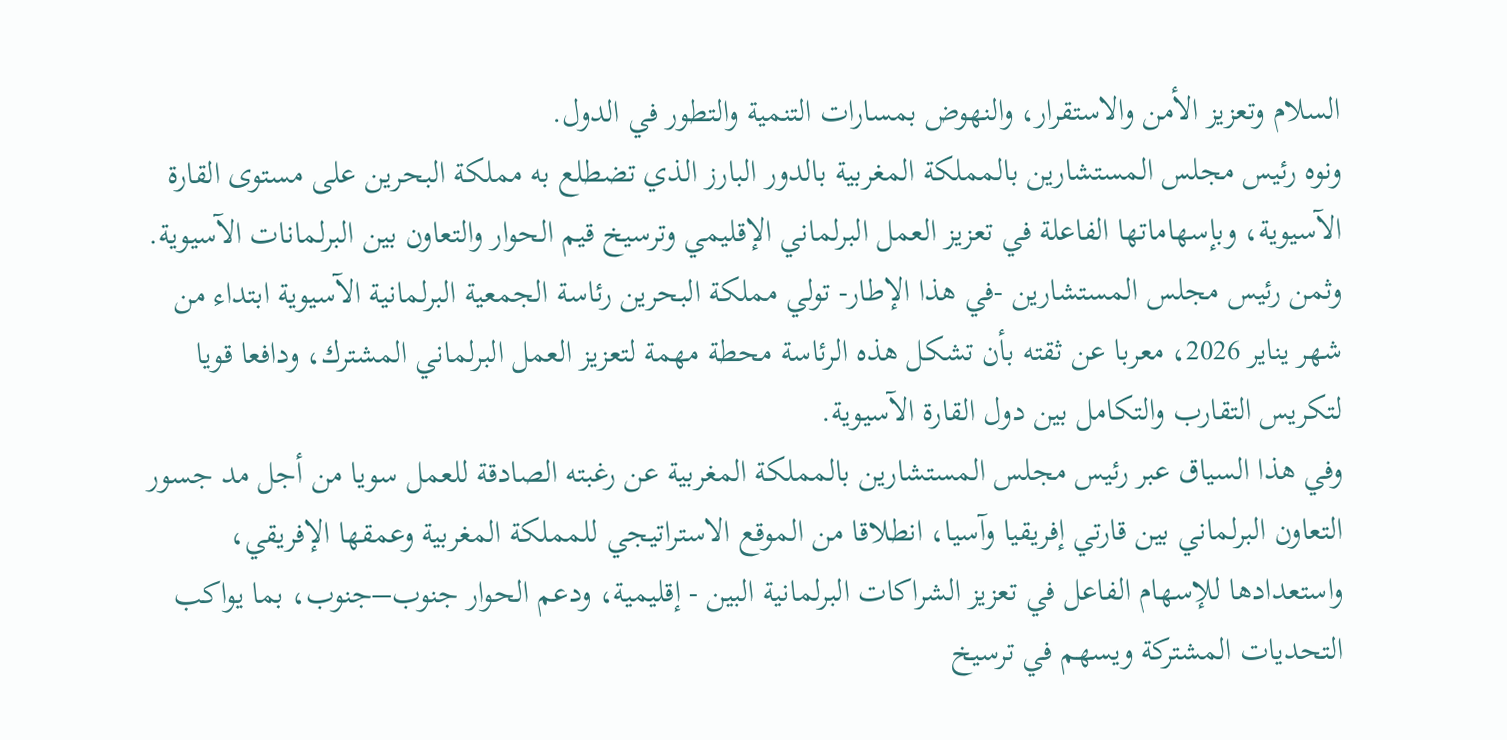السلام وتعزيز الأمن والاستقرار، والنهوض بمسارات التنمية والتطور في الدول.
ونوه رئيس مجلس المستشارين بالمملكة المغربية بالدور البارز الذي تضطلع به مملكة البحرين على مستوى القارة الآسيوية، وبإسهاماتها الفاعلة في تعزيز العمل البرلماني الإقليمي وترسيخ قيم الحوار والتعاون بين البرلمانات الآسيوية.
وثمن رئيس مجلس المستشارين -في هذا الإطار- تولي مملكة البحرين رئاسة الجمعية البرلمانية الآسيوية ابتداء من شهر يناير 2026، معربا عن ثقته بأن تشكل هذه الرئاسة محطة مهمة لتعزيز العمل البرلماني المشترك، ودافعا قويا لتكريس التقارب والتكامل بين دول القارة الآسيوية.
وفي هذا السياق عبر رئيس مجلس المستشارين بالمملكة المغربية عن رغبته الصادقة للعمل سويا من أجل مد جسور التعاون البرلماني بين قارتي إفريقيا وآسيا، انطلاقا من الموقع الاستراتيجي للمملكة المغربية وعمقها الإفريقي، واستعدادها للإسهام الفاعل في تعزيز الشراكات البرلمانية البين - إقليمية، ودعم الحوار جنوب–جنوب، بما يواكب التحديات المشتركة ويسهم في ترسيخ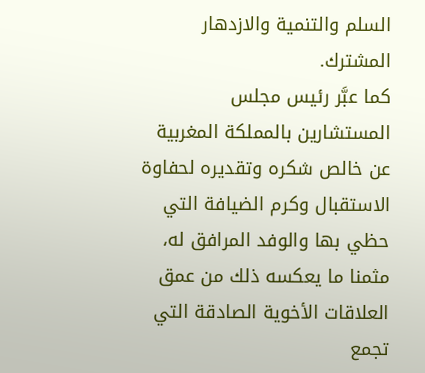السلم والتنمية والازدهار المشترك.
كما عبَّر رئيس مجلس المستشارين بالمملكة المغربية عن خالص شكره وتقديره لحفاوة الاستقبال وكرم الضيافة التي حظي بها والوفد المرافق له، مثمنا ما يعكسه ذلك من عمق العلاقات الأخوية الصادقة التي تجمع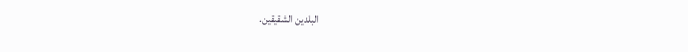البلدين الشقيقين.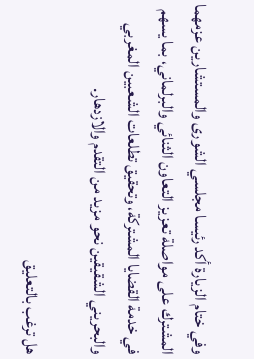وفي ختام الزيارة أكد رئيسا مجلسي الشورى والمستشارين عزمهما المشترك على مواصلة تعزيز التعاون الثنائي والبرلماني، بما يسهم في خدمة القضايا المشتركة، وتحقيق تطلعات الشعبين المغربي والبحريني الشقيقين نحو مزيد من التقدم والازدهار.

هل ترغب بالتعليق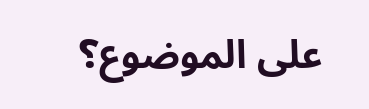على الموضوع؟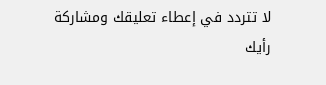لا تتردد في إعطاء تعليقك ومشاركة رأيك